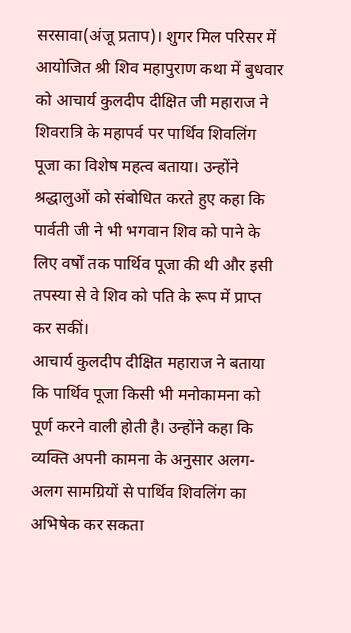सरसावा(अंजू प्रताप)। शुगर मिल परिसर में आयोजित श्री शिव महापुराण कथा में बुधवार को आचार्य कुलदीप दीक्षित जी महाराज ने शिवरात्रि के महापर्व पर पार्थिव शिवलिंग पूजा का विशेष महत्व बताया। उन्होंने श्रद्धालुओं को संबोधित करते हुए कहा कि पार्वती जी ने भी भगवान शिव को पाने के लिए वर्षों तक पार्थिव पूजा की थी और इसी तपस्या से वे शिव को पति के रूप में प्राप्त कर सकीं।
आचार्य कुलदीप दीक्षित महाराज ने बताया कि पार्थिव पूजा किसी भी मनोकामना को पूर्ण करने वाली होती है। उन्होंने कहा कि व्यक्ति अपनी कामना के अनुसार अलग-अलग सामग्रियों से पार्थिव शिवलिंग का अभिषेक कर सकता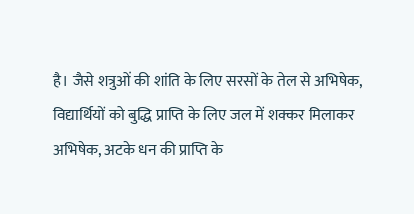है। जैसे शत्रुओं की शांति के लिए सरसों के तेल से अभिषेक, विद्यार्थियों को बुद्धि प्राप्ति के लिए जल में शक्कर मिलाकर अभिषेक, अटके धन की प्राप्ति के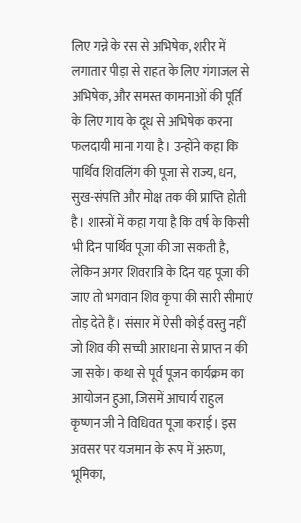लिए गन्ने के रस से अभिषेक, शरीर में लगातार पीड़ा से राहत के लिए गंगाजल से अभिषेक, और समस्त कामनाओं की पूर्ति के लिए गाय के दूध से अभिषेक करना फलदायी माना गया है। उन्होंने कहा कि पार्थिव शिवलिंग की पूजा से राज्य, धन, सुख-संपत्ति और मोक्ष तक की प्राप्ति होती है। शास्त्रों में कहा गया है कि वर्ष के किसी भी दिन पार्थिव पूजा की जा सकती है, लेकिन अगर शिवरात्रि के दिन यह पूजा की जाए तो भगवान शिव कृपा की सारी सीमाएं तोड़ देते हैं। संसार में ऐसी कोई वस्तु नहीं जो शिव की सच्ची आराधना से प्राप्त न की जा सके। कथा से पूर्व पूजन कार्यक्रम का आयोजन हुआ, जिसमें आचार्य राहुल कृष्णन जी ने विधिवत पूजा कराई। इस अवसर पर यजमान के रूप में अरुण, भूमिका,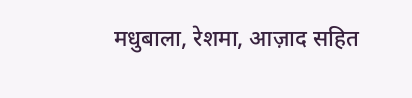मधुबाला, रेशमा, आज़ाद सहित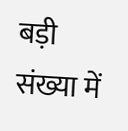बड़ी संख्या में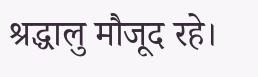श्रद्धालु मौजूद रहे।